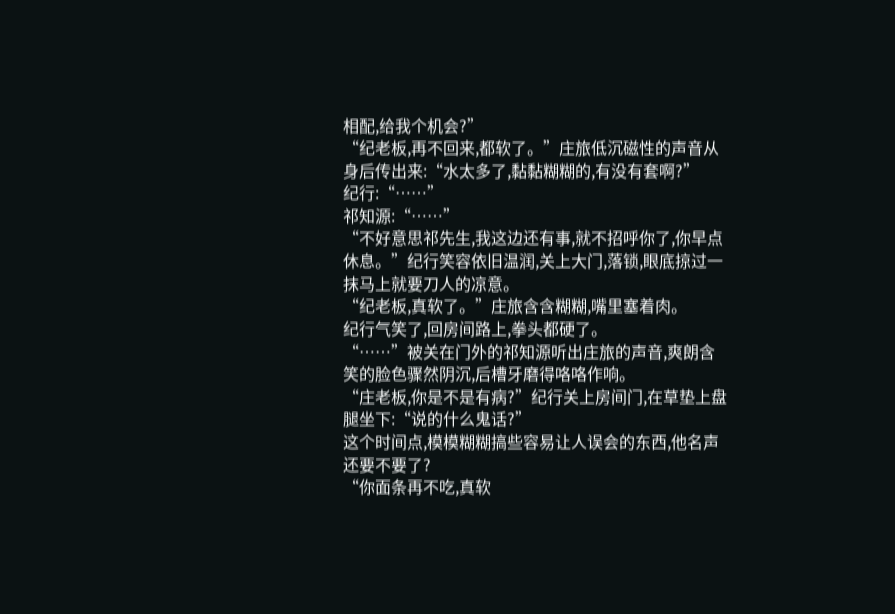相配,给我个机会?”
“纪老板,再不回来,都软了。”庄旅低沉磁性的声音从身后传出来:“水太多了,黏黏糊糊的,有没有套啊?”
纪行:“……”
祁知源:“……”
“不好意思祁先生,我这边还有事,就不招呼你了,你早点休息。”纪行笑容依旧温润,关上大门,落锁,眼底掠过一抹马上就要刀人的凉意。
“纪老板,真软了。”庄旅含含糊糊,嘴里塞着肉。
纪行气笑了,回房间路上,拳头都硬了。
“……”被关在门外的祁知源听出庄旅的声音,爽朗含笑的脸色骤然阴沉,后槽牙磨得咯咯作响。
“庄老板,你是不是有病?”纪行关上房间门,在草垫上盘腿坐下:“说的什么鬼话?”
这个时间点,模模糊糊搞些容易让人误会的东西,他名声还要不要了?
“你面条再不吃,真软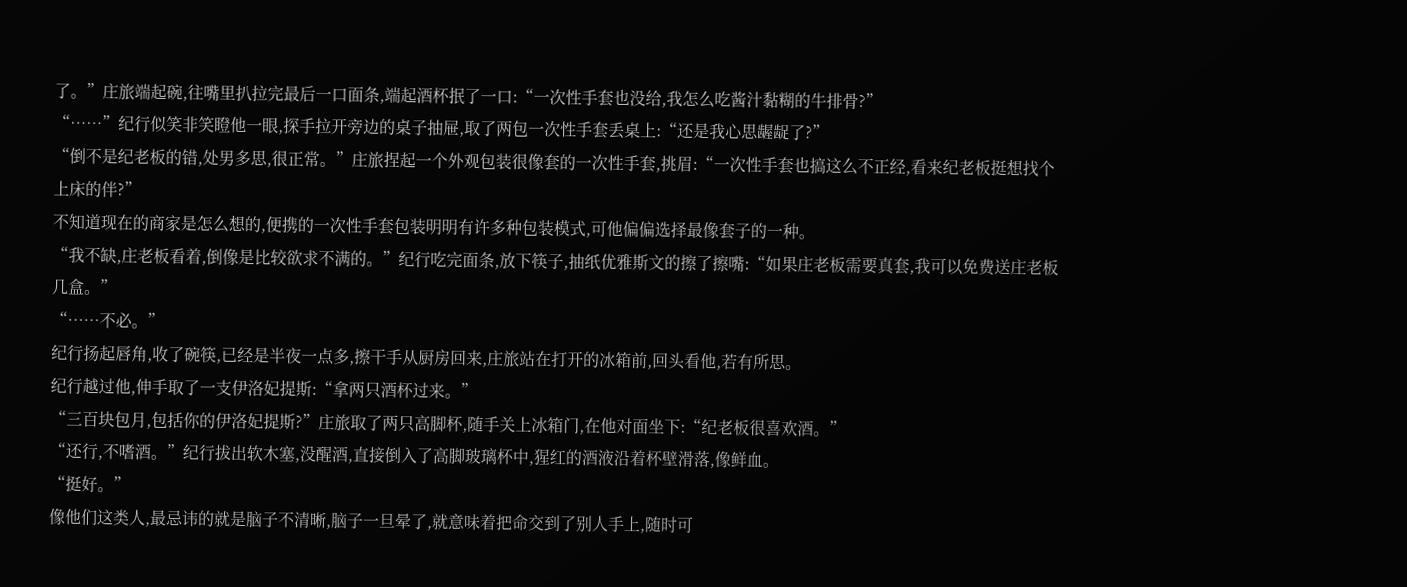了。”庄旅端起碗,往嘴里扒拉完最后一口面条,端起酒杯抿了一口:“一次性手套也没给,我怎么吃酱汁黏糊的牛排骨?”
“……”纪行似笑非笑瞪他一眼,探手拉开旁边的桌子抽屉,取了两包一次性手套丢桌上:“还是我心思龌龊了?”
“倒不是纪老板的错,处男多思,很正常。”庄旅捏起一个外观包装很像套的一次性手套,挑眉:“一次性手套也搞这么不正经,看来纪老板挺想找个上床的伴?”
不知道现在的商家是怎么想的,便携的一次性手套包装明明有许多种包装模式,可他偏偏选择最像套子的一种。
“我不缺,庄老板看着,倒像是比较欲求不满的。”纪行吃完面条,放下筷子,抽纸优雅斯文的擦了擦嘴:“如果庄老板需要真套,我可以免费送庄老板几盒。”
“……不必。”
纪行扬起唇角,收了碗筷,已经是半夜一点多,擦干手从厨房回来,庄旅站在打开的冰箱前,回头看他,若有所思。
纪行越过他,伸手取了一支伊洛妃提斯:“拿两只酒杯过来。”
“三百块包月,包括你的伊洛妃提斯?”庄旅取了两只高脚杯,随手关上冰箱门,在他对面坐下:“纪老板很喜欢酒。”
“还行,不嗜酒。”纪行拔出软木塞,没醒酒,直接倒入了高脚玻璃杯中,猩红的酒液沿着杯壁滑落,像鲜血。
“挺好。”
像他们这类人,最忌讳的就是脑子不清晰,脑子一旦晕了,就意味着把命交到了别人手上,随时可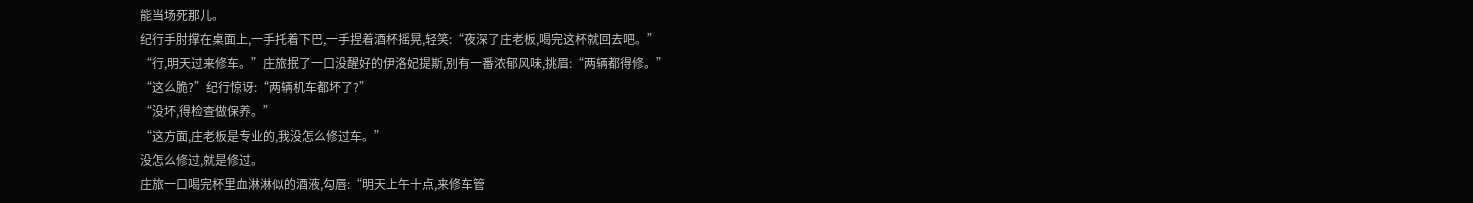能当场死那儿。
纪行手肘撑在桌面上,一手托着下巴,一手捏着酒杯摇晃,轻笑:“夜深了庄老板,喝完这杯就回去吧。”
“行,明天过来修车。”庄旅抿了一口没醒好的伊洛妃提斯,别有一番浓郁风味,挑眉:“两辆都得修。”
“这么脆?”纪行惊讶:“两辆机车都坏了?”
“没坏,得检查做保养。”
“这方面,庄老板是专业的,我没怎么修过车。”
没怎么修过,就是修过。
庄旅一口喝完杯里血淋淋似的酒液,勾唇:“明天上午十点,来修车管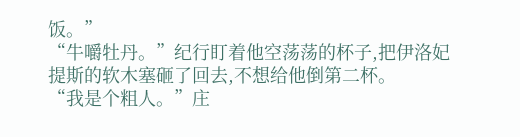饭。”
“牛嚼牡丹。”纪行盯着他空荡荡的杯子,把伊洛妃提斯的软木塞砸了回去,不想给他倒第二杯。
“我是个粗人。”庄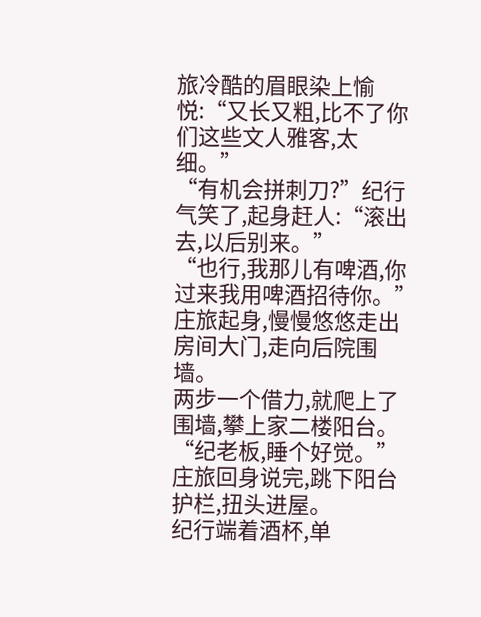旅冷酷的眉眼染上愉悦:“又长又粗,比不了你们这些文人雅客,太细。”
“有机会拼刺刀?”纪行气笑了,起身赶人:“滚出去,以后别来。”
“也行,我那儿有啤酒,你过来我用啤酒招待你。”庄旅起身,慢慢悠悠走出房间大门,走向后院围墙。
两步一个借力,就爬上了围墙,攀上家二楼阳台。
“纪老板,睡个好觉。”庄旅回身说完,跳下阳台护栏,扭头进屋。
纪行端着酒杯,单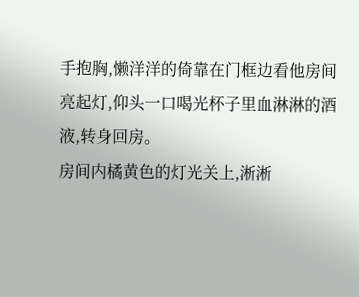手抱胸,懒洋洋的倚靠在门框边看他房间亮起灯,仰头一口喝光杯子里血淋淋的酒液,转身回房。
房间内橘黄色的灯光关上,淅淅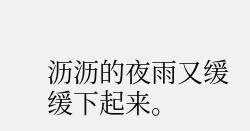沥沥的夜雨又缓缓下起来。